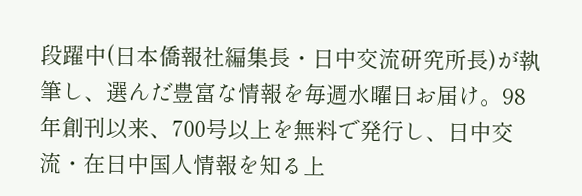段躍中(日本僑報社編集長・日中交流研究所長)が執筆し、選んだ豊富な情報を毎週水曜日お届け。98年創刊以来、700号以上を無料で発行し、日中交流・在日中国人情報を知る上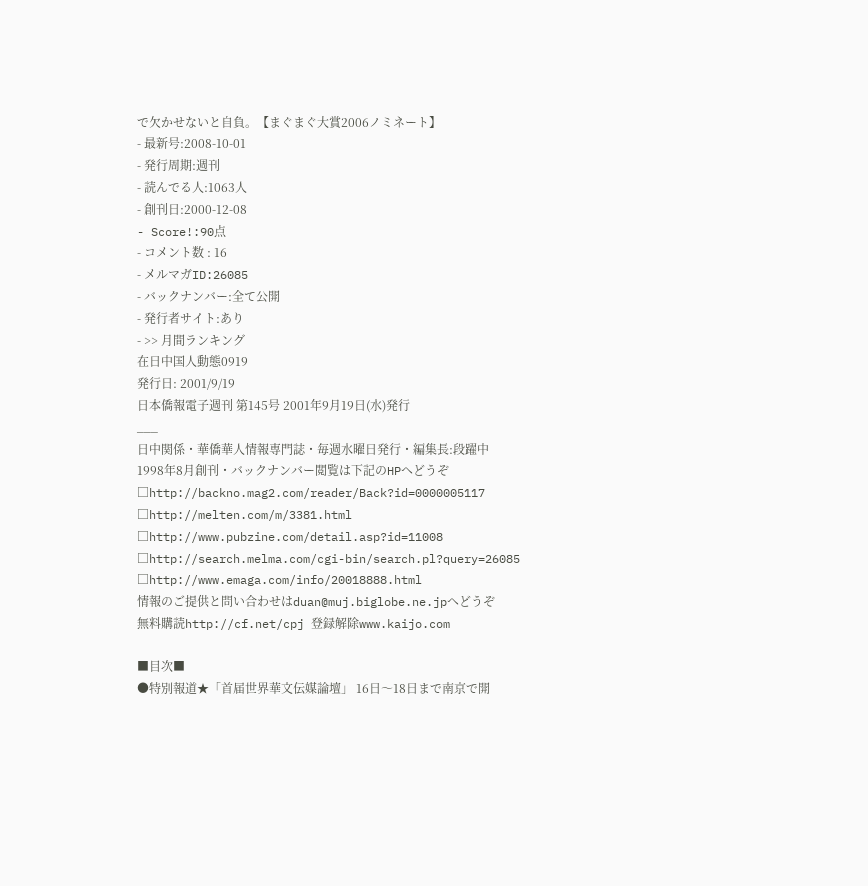で欠かせないと自負。【まぐまぐ大賞2006ノミネート】
- 最新号:2008-10-01
- 発行周期:週刊
- 読んでる人:1063人
- 創刊日:2000-12-08
- Score!:90点
- コメント数 : 16
- メルマガID:26085
- バックナンバー:全て公開
- 発行者サイト:あり
- >> 月間ランキング
在日中国人動態0919
発行日: 2001/9/19
日本僑報電子週刊 第145号 2001年9月19日(水)発行
___
日中関係・華僑華人情報専門誌・毎週水曜日発行・編集長:段躍中
1998年8月創刊・バックナンバー閲覧は下記のHPへどうぞ
□http://backno.mag2.com/reader/Back?id=0000005117
□http://melten.com/m/3381.html
□http://www.pubzine.com/detail.asp?id=11008
□http://search.melma.com/cgi-bin/search.pl?query=26085
□http://www.emaga.com/info/20018888.html
情報のご提供と問い合わせはduan@muj.biglobe.ne.jpへどうぞ
無料購読http://cf.net/cpj 登録解除www.kaijo.com

■目次■
●特別報道★「首届世界華文伝媒論壇」 16日〜18日まで南京で開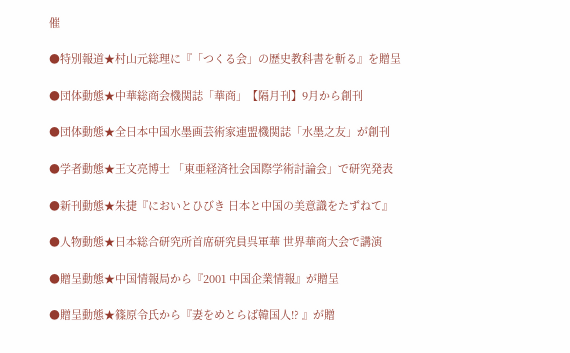催

●特別報道★村山元総理に『「つくる会」の歴史教科書を斬る』を贈呈

●団体動態★中華総商会機関誌「華商」【隔月刊】9月から創刊

●団体動態★全日本中国水墨画芸術家連盟機関誌「水墨之友」が創刊

●学者動態★王文亮博士 「東亜経済社会国際学術討論会」で研究発表

●新刊動態★朱捷『においとひびき 日本と中国の美意識をたずねて』

●人物動態★日本総合研究所首席研究員呉軍華 世界華商大会で講演

●贈呈動態★中国情報局から『2001 中国企業情報』が贈呈

●贈呈動態★篠原令氏から『妻をめとらば韓国人!? 』が贈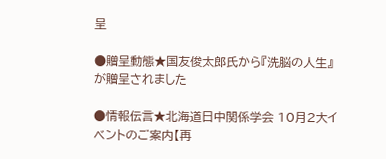呈

●贈呈動態★国友俊太郎氏から『洗脳の人生』が贈呈されました

●情報伝言★北海道日中関係学会 10月2大イベントのご案内【再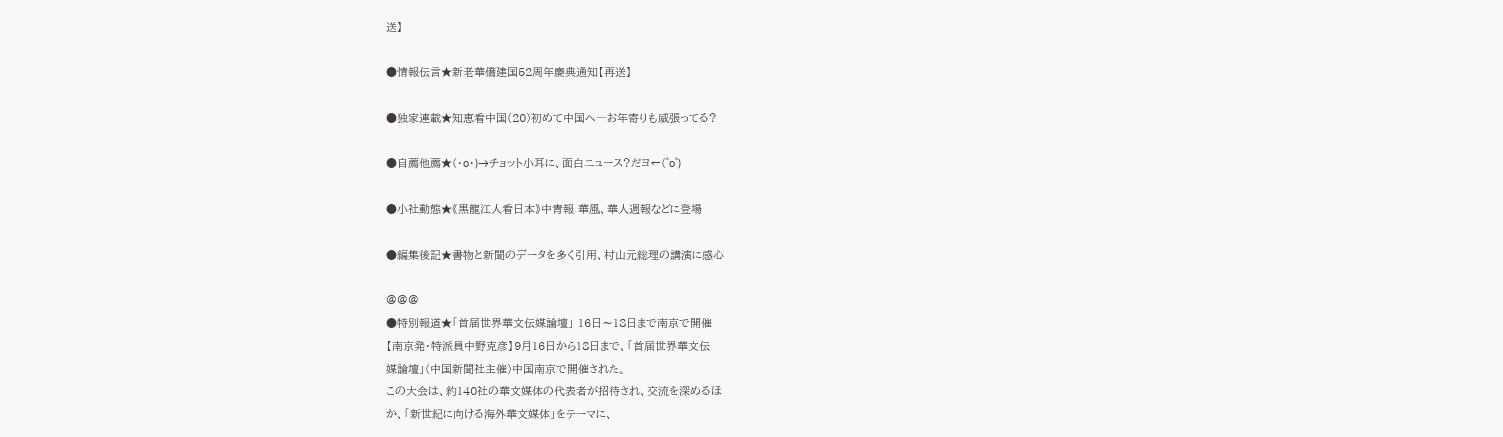送】

●情報伝言★新老華僑建国52周年慶典通知【再送】

●独家連載★知恵看中国(20)初めて中国へ―お年寄りも威張ってる?

●自薦他薦★(・o・)→チョット小耳に、面白ニュース?だヨ←(゜o゜)

●小社動態★《黒龍江人看日本》中青報 華風、華人週報などに登場

●編集後記★書物と新聞のデータを多く引用、村山元総理の講演に感心

@@@
●特別報道★「首届世界華文伝媒論壇」 16日〜18日まで南京で開催
【南京発・特派員中野克彦】9月16日から18日まで、「首届世界華文伝
媒論壇」(中国新聞社主催)中国南京で開催された。
この大会は、約140社の華文媒体の代表者が招待され、交流を深めるほ
か、「新世紀に向ける海外華文媒体」をテーマに、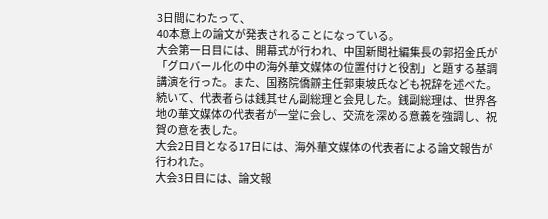3日間にわたって、
40本意上の論文が発表されることになっている。
大会第一日目には、開幕式が行われ、中国新聞社編集長の郭招金氏が
「グロバール化の中の海外華文媒体の位置付けと役割」と題する基調
講演を行った。また、国務院僑辧主任郭東坡氏なども祝辞を述べた。
続いて、代表者らは銭其せん副総理と会見した。銭副総理は、世界各
地の華文媒体の代表者が一堂に会し、交流を深める意義を強調し、祝
賀の意を表した。
大会2日目となる17日には、海外華文媒体の代表者による論文報告が
行われた。
大会3日目には、論文報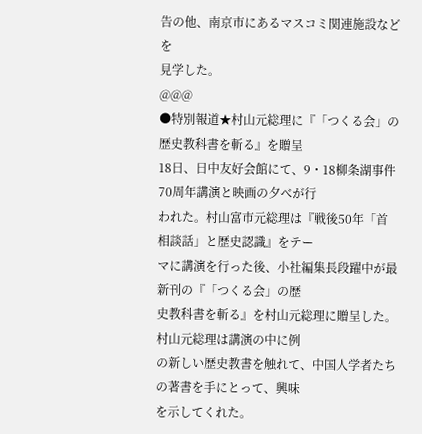告の他、南京市にあるマスコミ関連施設などを
見学した。
@@@
●特別報道★村山元総理に『「つくる会」の歴史教科書を斬る』を贈呈
18日、日中友好会館にて、9・18柳条湖事件70周年講演と映画の夕べが行
われた。村山富市元総理は『戦後50年「首相談話」と歴史認識』をテー
マに講演を行った後、小社編集長段躍中が最新刊の『「つくる会」の歴
史教科書を斬る』を村山元総理に贈呈した。村山元総理は講演の中に例
の新しい歴史教書を触れて、中国人学者たちの著書を手にとって、興味
を示してくれた。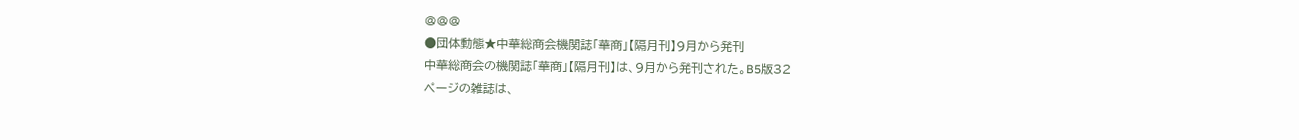@@@
●団体動態★中華総商会機関誌「華商」【隔月刊】9月から発刊
中華総商会の機関誌「華商」【隔月刊】は、9月から発刊された。B5版32
ページの雑誌は、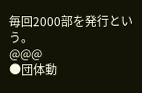毎回2000部を発行という。
@@@
●団体動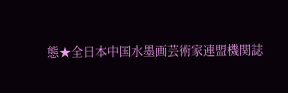態★全日本中国水墨画芸術家連盟機関誌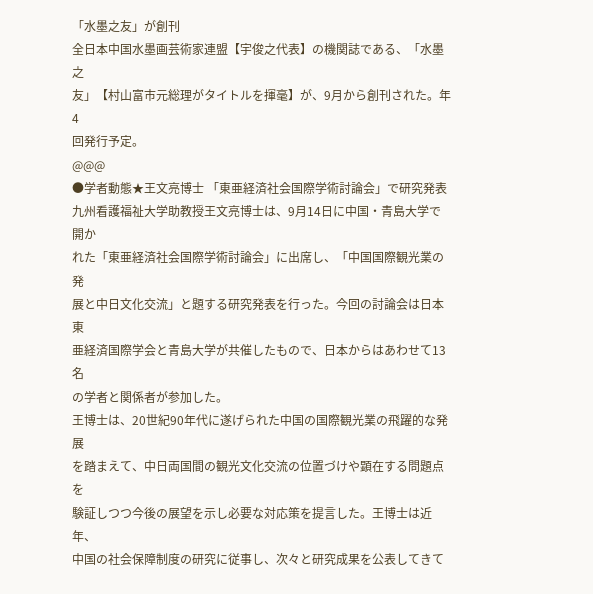「水墨之友」が創刊
全日本中国水墨画芸術家連盟【宇俊之代表】の機関誌である、「水墨之
友」【村山富市元総理がタイトルを揮毫】が、9月から創刊された。年4
回発行予定。
@@@
●学者動態★王文亮博士 「東亜経済社会国際学術討論会」で研究発表
九州看護福祉大学助教授王文亮博士は、9月14日に中国・青島大学で開か
れた「東亜経済社会国際学術討論会」に出席し、「中国国際観光業の発
展と中日文化交流」と題する研究発表を行った。今回の討論会は日本東
亜経済国際学会と青島大学が共催したもので、日本からはあわせて13名
の学者と関係者が参加した。
王博士は、20世紀90年代に遂げられた中国の国際観光業の飛躍的な発展
を踏まえて、中日両国間の観光文化交流の位置づけや顕在する問題点を
験証しつつ今後の展望を示し必要な対応策を提言した。王博士は近年、
中国の社会保障制度の研究に従事し、次々と研究成果を公表してきて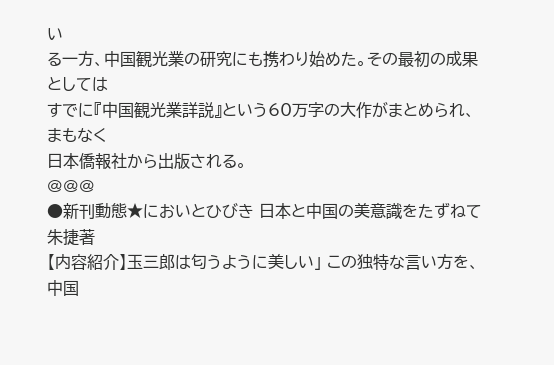い
る一方、中国観光業の研究にも携わり始めた。その最初の成果としては
すでに『中国観光業詳説』という60万字の大作がまとめられ、まもなく
日本僑報社から出版される。
@@@
●新刊動態★においとひびき 日本と中国の美意識をたずねて 朱捷著
【内容紹介】玉三郎は匂うように美しい」 この独特な言い方を、中国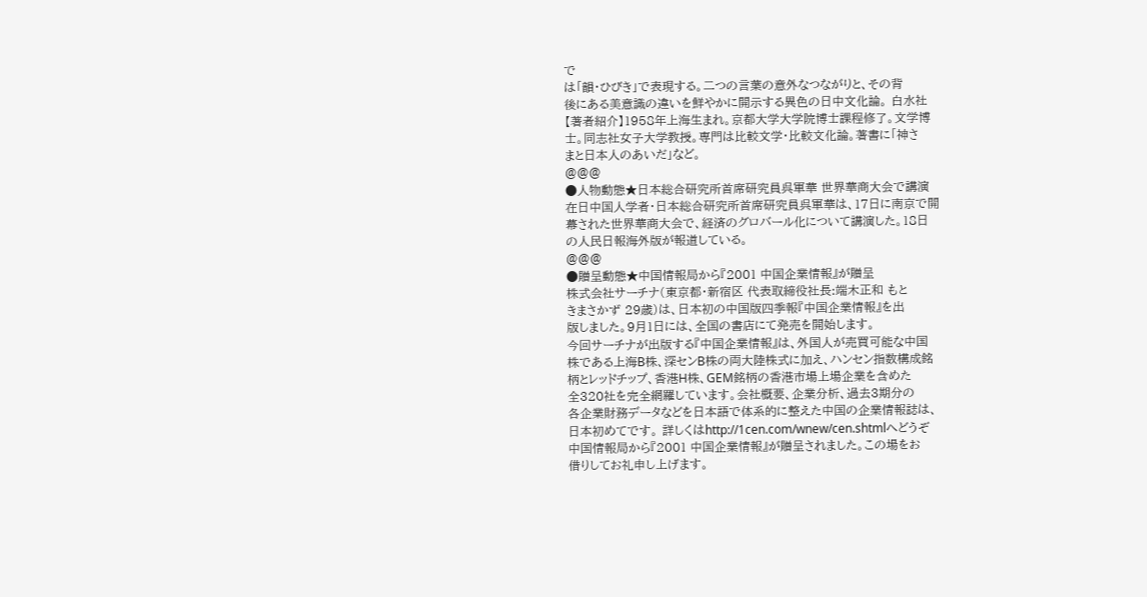で
は「韻・ひびき」で表現する。二つの言葉の意外なつながりと、その背
後にある美意識の違いを鮮やかに開示する異色の日中文化論。 白水社
【著者紹介】1958年上海生まれ。京都大学大学院博士課程修了。文学博
士。同志社女子大学教授。専門は比較文学・比較文化論。著書に「神さ
まと日本人のあいだ」など。
@@@
●人物動態★日本総合研究所首席研究員呉軍華 世界華商大会で講演
在日中国人学者・日本総合研究所首席研究員呉軍華は、17日に南京で開
幕された世界華商大会で、経済のグロバール化について講演した。18日
の人民日報海外版が報道している。
@@@
●贈呈動態★中国情報局から『2001 中国企業情報』が贈呈
株式会社サーチナ(東京都・新宿区 代表取締役社長:端木正和 もと
きまさかず 29歳)は、日本初の中国版四季報『中国企業情報』を出
版しました。9月1日には、全国の書店にて発売を開始します。
今回サーチナが出版する『中国企業情報』は、外国人が売買可能な中国
株である上海B株、深センB株の両大陸株式に加え、ハンセン指数構成銘
柄とレッドチップ、香港H株、GEM銘柄の香港市場上場企業を含めた
全320社を完全網羅しています。会社概要、企業分析、過去3期分の
各企業財務データなどを日本語で体系的に整えた中国の企業情報誌は、
日本初めてです。 詳しくはhttp://1cen.com/wnew/cen.shtmlへどうぞ
中国情報局から『2001 中国企業情報』が贈呈されました。この場をお
借りしてお礼申し上げます。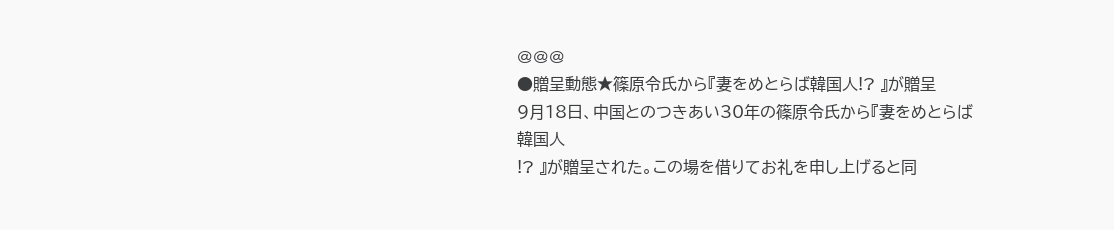@@@
●贈呈動態★篠原令氏から『妻をめとらば韓国人!? 』が贈呈
9月18日、中国とのつきあい30年の篠原令氏から『妻をめとらば韓国人
!? 』が贈呈された。この場を借りてお礼を申し上げると同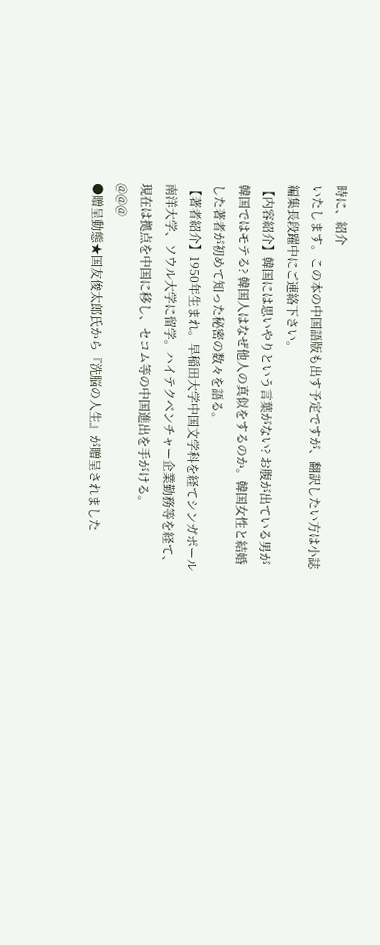時に、紹介
いたします。この本の中国語版も出す予定ですが、翻訳したい方は小誌
編集長段躍中にご連絡下さい。
【内容紹介】韓国には思いやりという言葉がない? お腹が出ている男が
韓国ではモテる? 韓国人はなぜ他人の真似をするのか。韓国女性と結婚
した著者が初めて知った秘密の数々を語る。
【著者紹介】1950年生まれ。早稲田大学中国文学科を経てシンガポール
南洋大学、ソウル大学に留学。ハイテクベンチャー企業勤務等を経て、
現在は拠点を中国に移し、セコム等の中国進出を手がける。
@@@
●贈呈動態★国友俊太郎氏から『洗脳の人生』が贈呈されました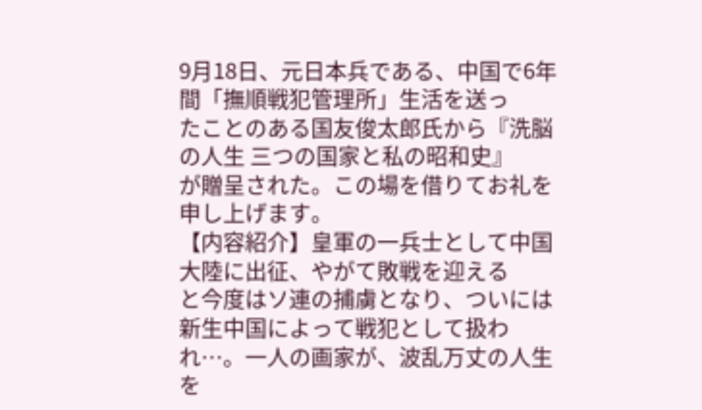9月18日、元日本兵である、中国で6年間「撫順戦犯管理所」生活を送っ
たことのある国友俊太郎氏から『洗脳の人生 三つの国家と私の昭和史』
が贈呈された。この場を借りてお礼を申し上げます。
【内容紹介】皇軍の一兵士として中国大陸に出征、やがて敗戦を迎える
と今度はソ連の捕虜となり、ついには新生中国によって戦犯として扱わ
れ…。一人の画家が、波乱万丈の人生を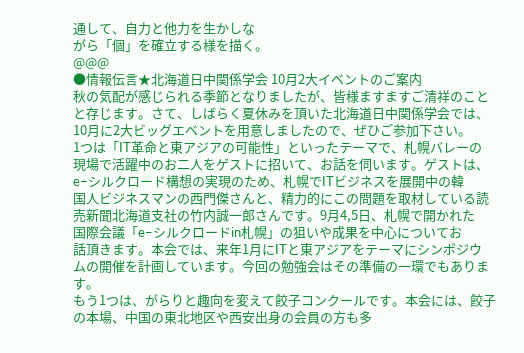通して、自力と他力を生かしな
がら「個」を確立する様を描く。
@@@
●情報伝言★北海道日中関係学会 10月2大イベントのご案内
秋の気配が感じられる季節となりましたが、皆様ますますご清祥のこと
と存じます。さて、しばらく夏休みを頂いた北海道日中関係学会では、
10月に2大ビッグエベントを用意しましたので、ぜひご参加下さい。
1つは「IT革命と東アジアの可能性」といったテーマで、札幌バレーの
現場で活躍中のお二人をゲストに招いて、お話を伺います。ゲストは、
e−シルクロード構想の実現のため、札幌でITビジネスを展開中の韓
国人ビジネスマンの西門傑さんと、精力的にこの問題を取材している読
売新聞北海道支社の竹内誠一郎さんです。9月4,5日、札幌で開かれた
国際会議「e−シルクロードin札幌」の狙いや成果を中心についてお
話頂きます。本会では、来年1月にITと東アジアをテーマにシンポジウ
ムの開催を計画しています。今回の勉強会はその準備の一環でもありま
す。
もう1つは、がらりと趣向を変えて餃子コンクールです。本会には、餃子
の本場、中国の東北地区や西安出身の会員の方も多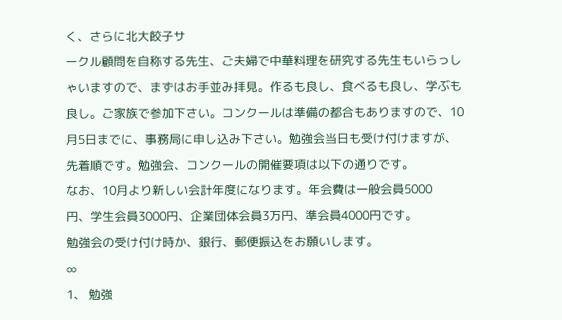く、さらに北大餃子サ
ークル顧問を自称する先生、ご夫婦で中華料理を研究する先生もいらっし
ゃいますので、まずはお手並み拝見。作るも良し、食べるも良し、学ぶも
良し。ご家族で参加下さい。コンクールは準備の都合もありますので、10
月5日までに、事務局に申し込み下さい。勉強会当日も受け付けますが、
先着順です。勉強会、コンクールの開催要項は以下の通りです。
なお、10月より新しい会計年度になります。年会費は一般会員5000
円、学生会員3000円、企業団体会員3万円、準会員4000円です。
勉強会の受け付け時か、銀行、郵便振込をお願いします。
∞
1、 勉強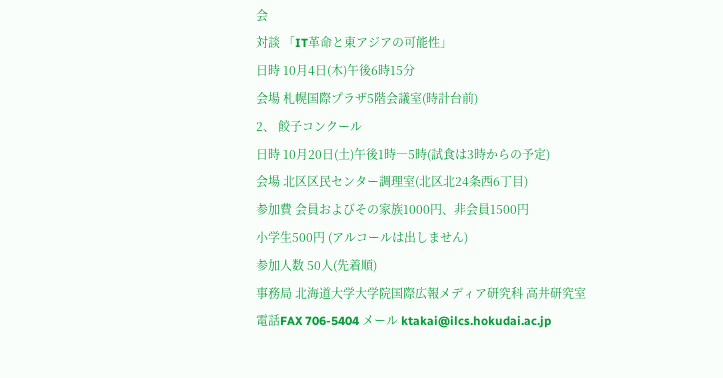会
対談 「IT革命と東アジアの可能性」
日時 10月4日(木)午後6時15分
会場 札幌国際プラザ5階会議室(時計台前)
2、 餃子コンクール
日時 10月20日(土)午後1時―5時(試食は3時からの予定)
会場 北区区民センター調理室(北区北24条西6丁目)
参加費 会員およびその家族1000円、非会員1500円
小学生500円 (アルコールは出しません)
参加人数 50人(先着順)
事務局 北海道大学大学院国際広報メディア研究科 高井研究室
電話FAX 706‐5404 メール ktakai@ilcs.hokudai.ac.jp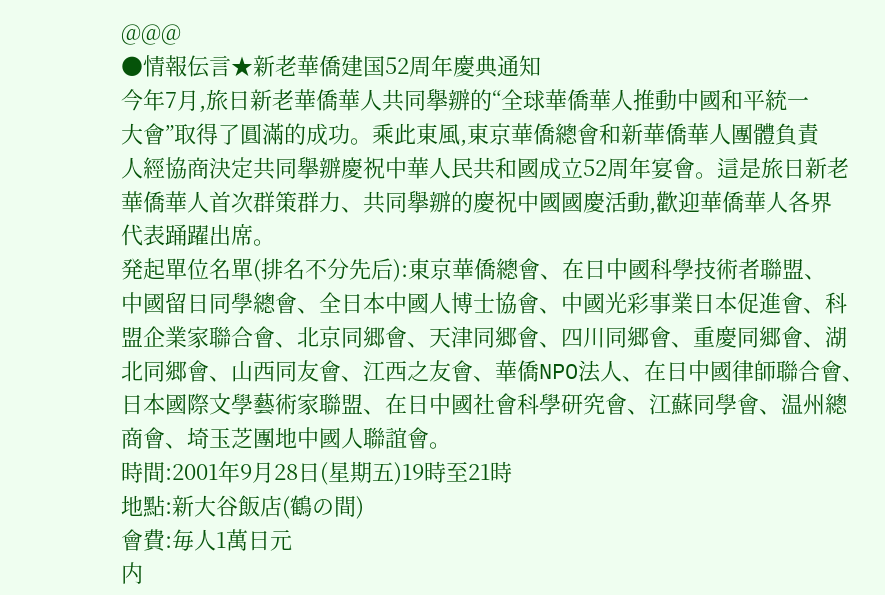@@@
●情報伝言★新老華僑建国52周年慶典通知
今年7月,旅日新老華僑華人共同擧辧的“全球華僑華人推動中國和平統一
大會”取得了圓滿的成功。乘此東風,東京華僑總會和新華僑華人團體負責
人經協商決定共同擧辧慶祝中華人民共和國成立52周年宴會。這是旅日新老
華僑華人首次群策群力、共同擧辧的慶祝中國國慶活動,歡迎華僑華人各界
代表踊躍出席。
発起單位名單(排名不分先后):東京華僑總會、在日中國科學技術者聯盟、
中國留日同學總會、全日本中國人博士協會、中國光彩事業日本促進會、科
盟企業家聯合會、北京同郷會、天津同郷會、四川同郷會、重慶同郷會、湖
北同郷會、山西同友會、江西之友會、華僑NPO法人、在日中國律師聯合會、
日本國際文學藝術家聯盟、在日中國社會科學研究會、江蘇同學會、温州總
商會、埼玉芝團地中國人聯誼會。
時間:2001年9月28日(星期五)19時至21時
地點:新大谷飯店(鶴の間)
會費:毎人1萬日元
内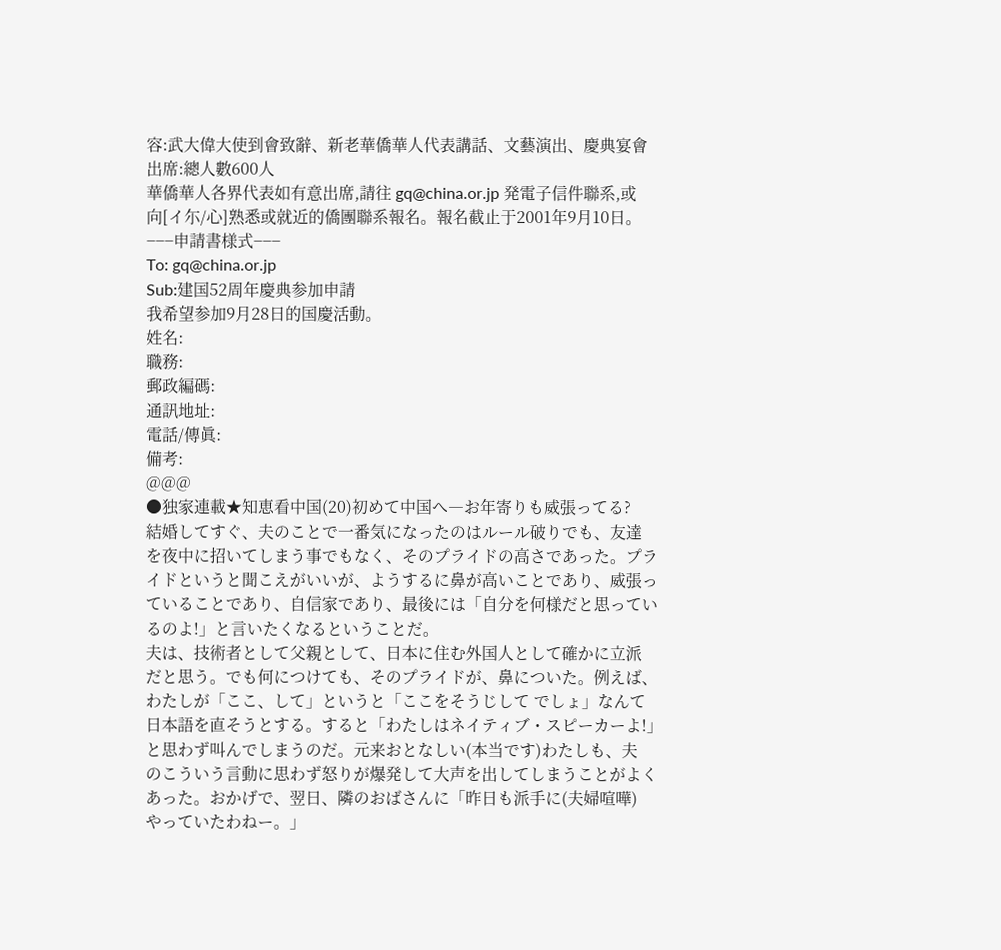容:武大偉大使到會致辭、新老華僑華人代表講話、文藝演出、慶典宴會
出席:總人數600人
華僑華人各界代表如有意出席,請往 gq@china.or.jp 発電子信件聯系,或
向[イ尓/心]熟悉或就近的僑團聯系報名。報名截止于2001年9月10日。
−−−申請書様式−−−
To: gq@china.or.jp
Sub:建国52周年慶典参加申請
我希望参加9月28日的国慶活動。
姓名:
職務:
郵政編碼:
通訊地址:
電話/傳眞:
備考:
@@@
●独家連載★知恵看中国(20)初めて中国へ―お年寄りも威張ってる?
結婚してすぐ、夫のことで一番気になったのはルール破りでも、友達
を夜中に招いてしまう事でもなく、そのプライドの高さであった。プラ
イドというと聞こえがいいが、ようするに鼻が高いことであり、威張っ
ていることであり、自信家であり、最後には「自分を何様だと思ってい
るのよ!」と言いたくなるということだ。
夫は、技術者として父親として、日本に住む外国人として確かに立派
だと思う。でも何につけても、そのプライドが、鼻についた。例えば、
わたしが「ここ、して」というと「ここをそうじして でしょ」なんて
日本語を直そうとする。すると「わたしはネイティブ・スピーカーよ!」
と思わず叫んでしまうのだ。元来おとなしい(本当です)わたしも、夫
のこういう言動に思わず怒りが爆発して大声を出してしまうことがよく
あった。おかげで、翌日、隣のおばさんに「昨日も派手に(夫婦喧嘩)
やっていたわねー。」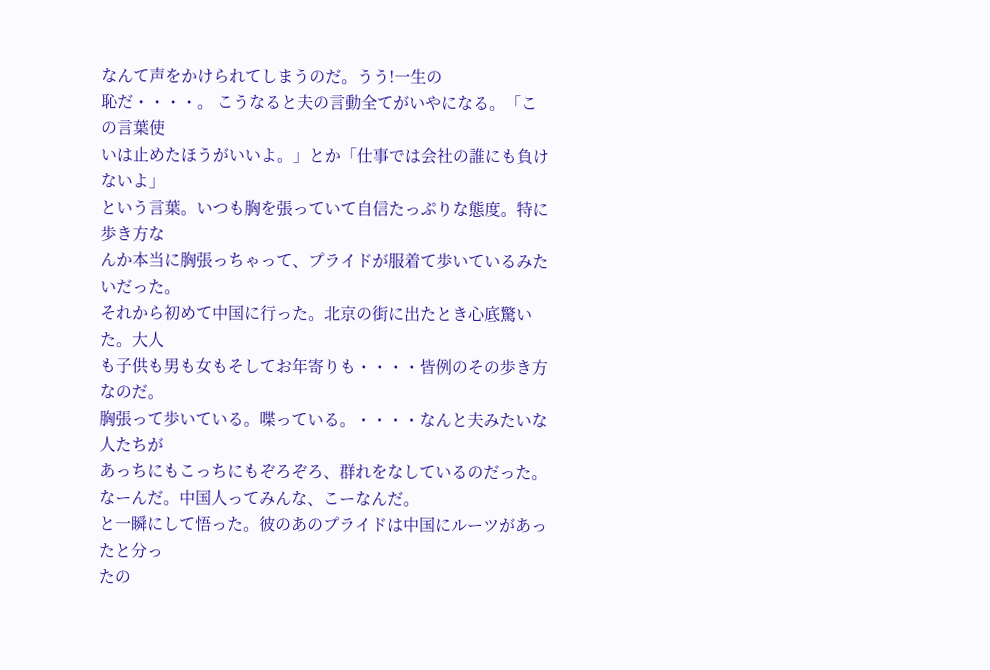なんて声をかけられてしまうのだ。うう!一生の
恥だ・・・・。 こうなると夫の言動全てがいやになる。「この言葉使
いは止めたほうがいいよ。」とか「仕事では会社の誰にも負けないよ」
という言葉。いつも胸を張っていて自信たっぷりな態度。特に歩き方な
んか本当に胸張っちゃって、プライドが服着て歩いているみたいだった。
それから初めて中国に行った。北京の街に出たとき心底驚いた。大人
も子供も男も女もそしてお年寄りも・・・・皆例のその歩き方なのだ。
胸張って歩いている。喋っている。・・・・なんと夫みたいな人たちが
あっちにもこっちにもぞろぞろ、群れをなしているのだった。
なーんだ。中国人ってみんな、こーなんだ。
と一瞬にして悟った。彼のあのプライドは中国にルーツがあったと分っ
たの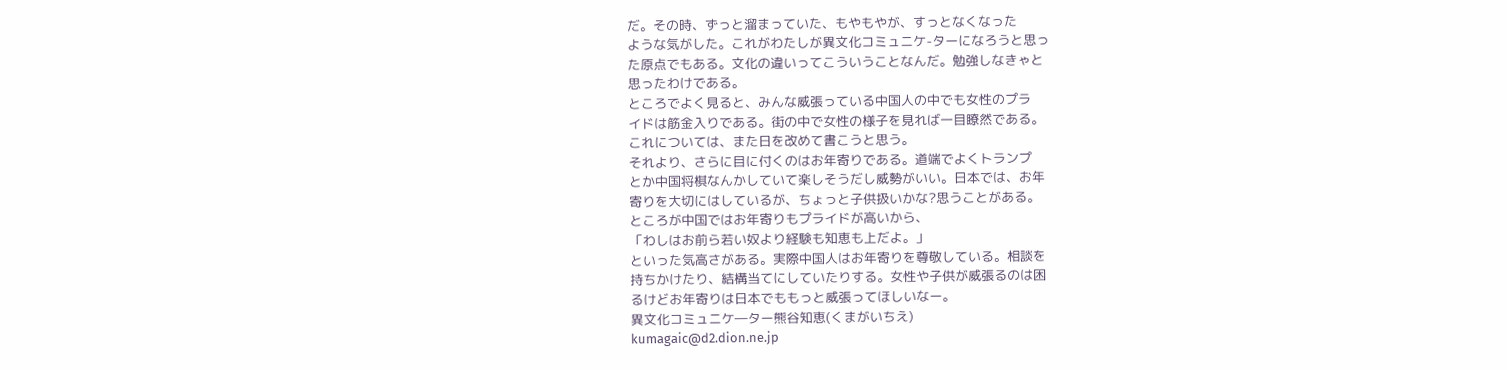だ。その時、ずっと溜まっていた、もやもやが、すっとなくなった
ような気がした。これがわたしが異文化コミュニケ-ターになろうと思っ
た原点でもある。文化の違いってこういうことなんだ。勉強しなきゃと
思ったわけである。
ところでよく見ると、みんな威張っている中国人の中でも女性のプラ
イドは筋金入りである。街の中で女性の様子を見れば一目瞭然である。
これについては、また日を改めて書こうと思う。
それより、さらに目に付くのはお年寄りである。道端でよくトランプ
とか中国将棋なんかしていて楽しそうだし威勢がいい。日本では、お年
寄りを大切にはしているが、ちょっと子供扱いかな?思うことがある。
ところが中国ではお年寄りもプライドが高いから、
「わしはお前ら若い奴より経験も知恵も上だよ。」
といった気高さがある。実際中国人はお年寄りを尊敬している。相談を
持ちかけたり、結構当てにしていたりする。女性や子供が威張るのは困
るけどお年寄りは日本でももっと威張ってほしいなー。
異文化コミュニケ―ター熊谷知恵(くまがいちえ)
kumagaic@d2.dion.ne.jp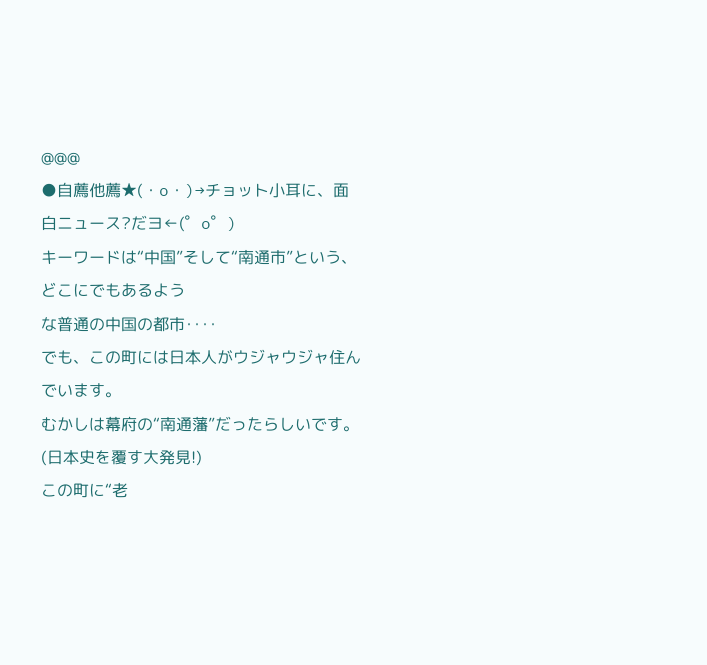@@@
●自薦他薦★(・o・)→チョット小耳に、面白ニュース?だヨ←(゜o゜)
キーワードは“中国”そして“南通市”という、どこにでもあるよう
な普通の中国の都市‥‥
でも、この町には日本人がウジャウジャ住んでいます。
むかしは幕府の“南通藩”だったらしいです。(日本史を覆す大発見!)
この町に“老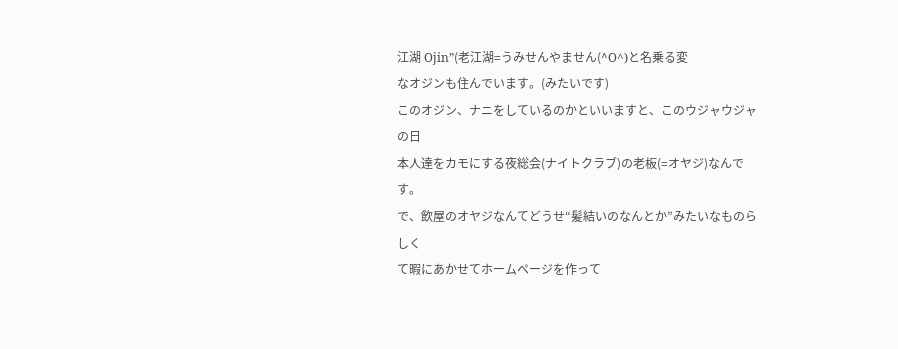江湖 Ojin”(老江湖=うみせんやません(^O^)と名乗る変
なオジンも住んでいます。(みたいです)
このオジン、ナニをしているのかといいますと、このウジャウジャの日
本人達をカモにする夜総会(ナイトクラブ)の老板(=オヤジ)なんです。
で、飲屋のオヤジなんてどうせ“髪結いのなんとか”みたいなものらしく
て暇にあかせてホームページを作って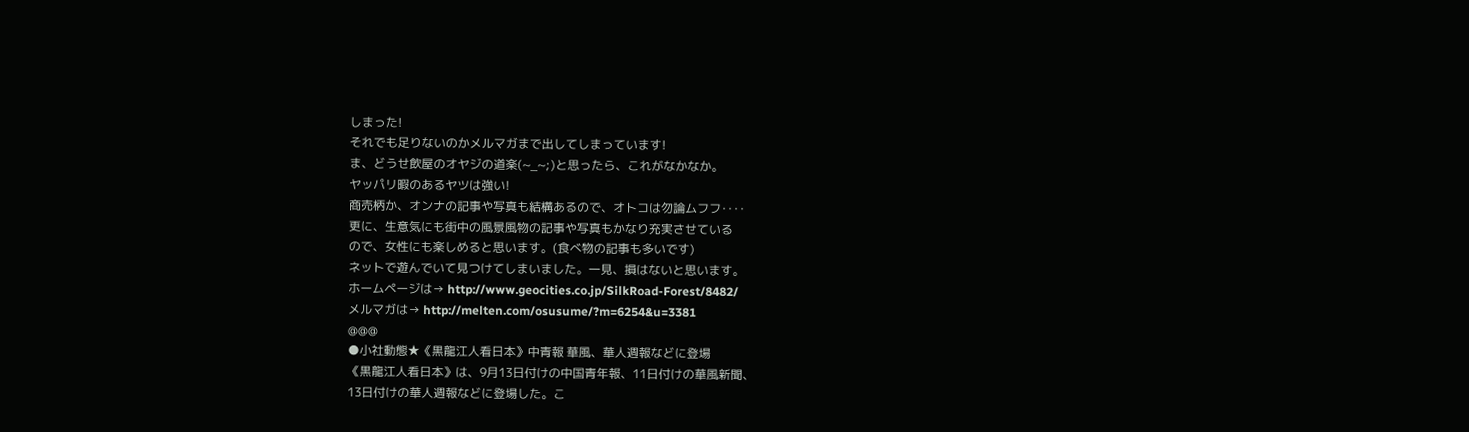しまった!
それでも足りないのかメルマガまで出してしまっています!
ま、どうせ飲屋のオヤジの道楽(~_~;)と思ったら、これがなかなか。
ヤッパリ暇のあるヤツは強い!
商売柄か、オンナの記事や写真も結構あるので、オトコは勿論ムフフ‥‥
更に、生意気にも街中の風景風物の記事や写真もかなり充実させている
ので、女性にも楽しめると思います。(食べ物の記事も多いです)
ネットで遊んでいて見つけてしまいました。一見、損はないと思います。
ホームページは→ http://www.geocities.co.jp/SilkRoad-Forest/8482/
メルマガは→ http://melten.com/osusume/?m=6254&u=3381
@@@
●小社動態★《黒龍江人看日本》中青報 華風、華人週報などに登場
《黒龍江人看日本》は、9月13日付けの中国青年報、11日付けの華風新聞、
13日付けの華人週報などに登場した。こ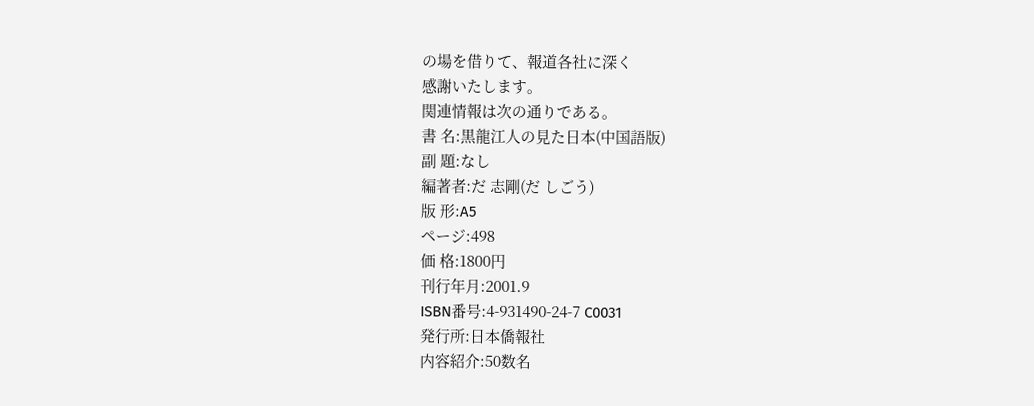の場を借りて、報道各社に深く
感謝いたします。
関連情報は次の通りである。
書 名:黒龍江人の見た日本(中国語版)
副 題:なし
編著者:だ 志剛(だ しごう)
版 形:A5
ページ:498
価 格:1800円
刊行年月:2001.9
ISBN番号:4-931490-24-7 C0031
発行所:日本僑報社
内容紹介:50数名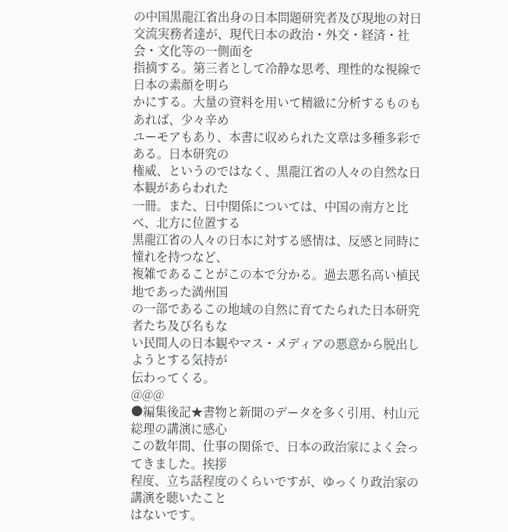の中国黒龍江省出身の日本問題研究者及び現地の対日
交流実務者達が、現代日本の政治・外交・経済・社会・文化等の一側面を
指摘する。第三者として冷静な思考、理性的な視線で日本の素顔を明ら
かにする。大量の資料を用いて精緻に分析するものもあれば、少々辛め
ユーモアもあり、本書に収められた文章は多種多彩である。日本研究の
権威、というのではなく、黒龍江省の人々の自然な日本観があらわれた
一冊。また、日中関係については、中国の南方と比べ、北方に位置する
黒龍江省の人々の日本に対する感情は、反感と同時に憧れを持つなど、
複雑であることがこの本で分かる。過去悪名高い植民地であった満州国
の一部であるこの地域の自然に育てたられた日本研究者たち及び名もな
い民間人の日本観やマス・メディアの悪意から脱出しようとする気持が
伝わってくる。
@@@
●編集後記★書物と新聞のデータを多く引用、村山元総理の講演に感心
この数年間、仕事の関係で、日本の政治家によく会ってきました。挨拶
程度、立ち話程度のくらいですが、ゆっくり政治家の講演を聴いたこと
はないです。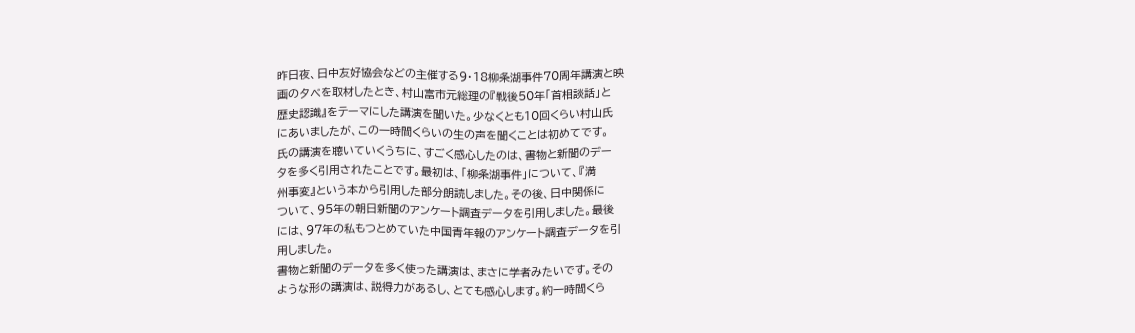昨日夜、日中友好協会などの主催する9・18柳条湖事件70周年講演と映
画の夕べを取材したとき、村山富市元総理の『戦後50年「首相談話」と
歴史認識』をテーマにした講演を聞いた。少なくとも10回くらい村山氏
にあいましたが、この一時間くらいの生の声を聞くことは初めてです。
氏の講演を聴いていくうちに、すごく感心したのは、書物と新聞のデー
タを多く引用されたことです。最初は、「柳条湖事件」について、『満
州事変』という本から引用した部分朗読しました。その後、日中関係に
ついて、95年の朝日新聞のアンケート調査データを引用しました。最後
には、97年の私もつとめていた中国青年報のアンケート調査データを引
用しました。
書物と新聞のデータを多く使った講演は、まさに学者みたいです。その
ような形の講演は、説得力があるし、とても感心します。約一時間くら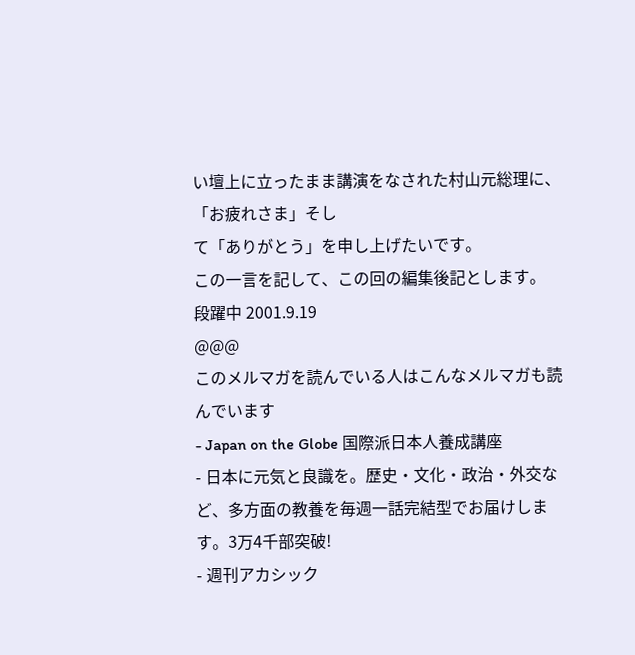い壇上に立ったまま講演をなされた村山元総理に、「お疲れさま」そし
て「ありがとう」を申し上げたいです。
この一言を記して、この回の編集後記とします。
段躍中 2001.9.19
@@@
このメルマガを読んでいる人はこんなメルマガも読んでいます
- Japan on the Globe 国際派日本人養成講座
- 日本に元気と良識を。歴史・文化・政治・外交など、多方面の教養を毎週一話完結型でお届けします。3万4千部突破!
- 週刊アカシック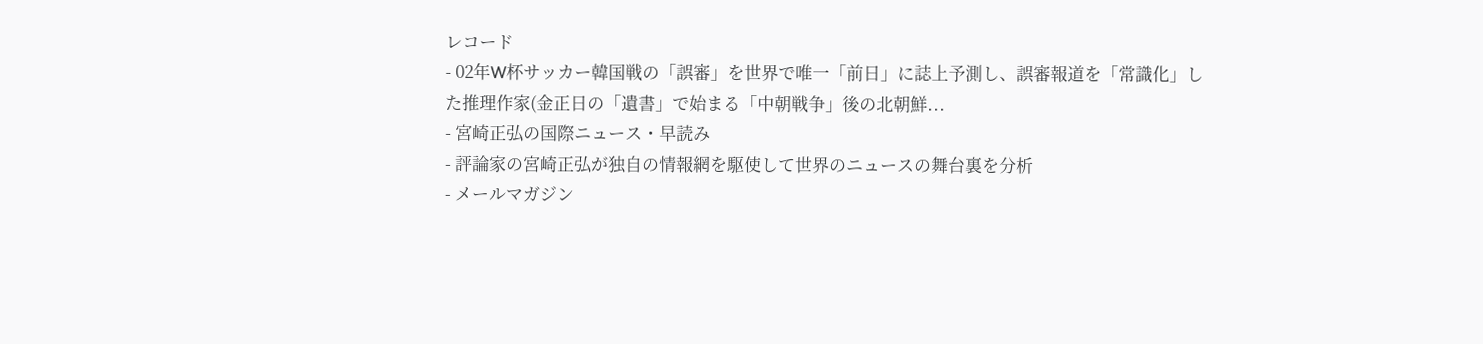レコード
- 02年W杯サッカー韓国戦の「誤審」を世界で唯一「前日」に誌上予測し、誤審報道を「常識化」した推理作家(金正日の「遺書」で始まる「中朝戦争」後の北朝鮮...
- 宮崎正弘の国際ニュース・早読み
- 評論家の宮崎正弘が独自の情報網を駆使して世界のニュースの舞台裏を分析
- メールマガジン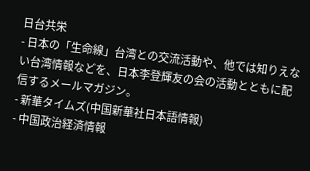日台共栄
- 日本の「生命線」台湾との交流活動や、他では知りえない台湾情報などを、日本李登輝友の会の活動とともに配信するメールマガジン。
- 新華タイムズ(中国新華社日本語情報)
- 中国政治経済情報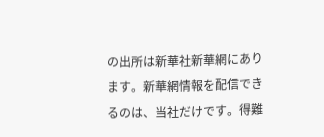の出所は新華社新華網にあります。新華網情報を配信できるのは、当社だけです。得難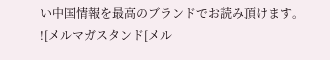い中国情報を最高のブランドでお読み頂けます。
![メルマガスタンド[メル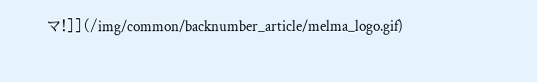マ!]](/img/common/backnumber_article/melma_logo.gif)